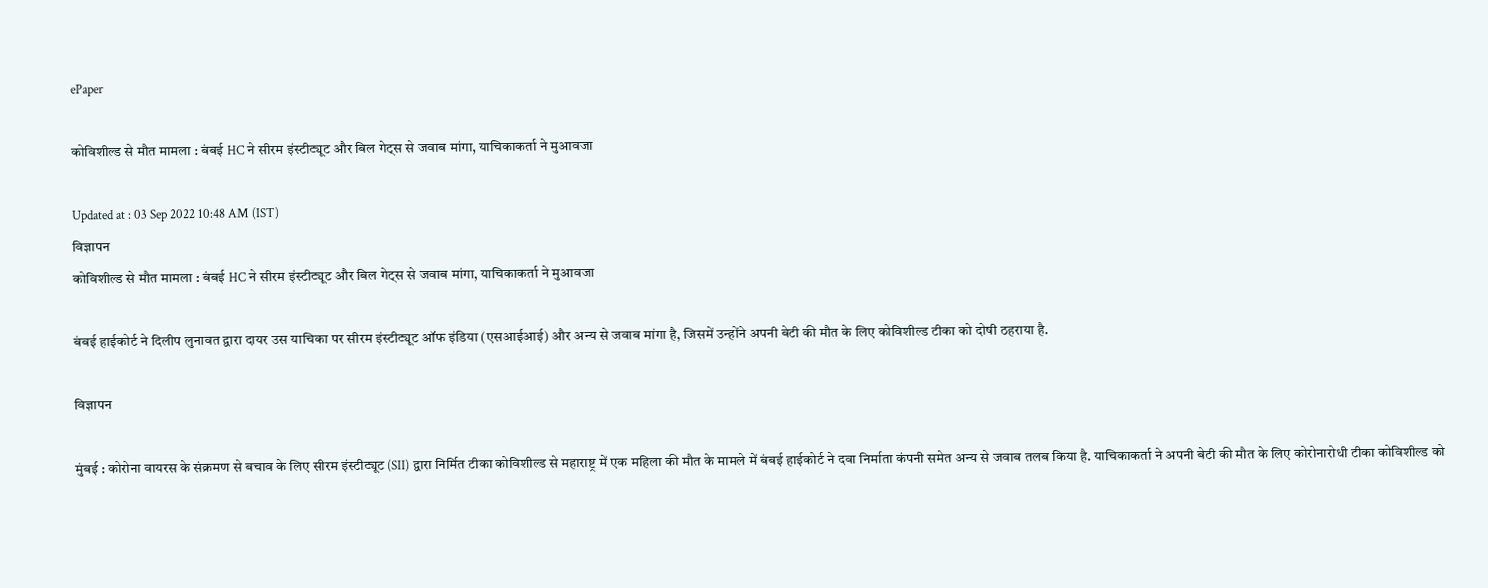ePaper

कोविशील्ड से मौत मामला : बंबई HC ने सीरम इंस्टीट्यूट और बिल गेट्स से जवाब मांगा, याचिकाकर्ता ने मुआवजा

Updated at : 03 Sep 2022 10:48 AM (IST)
विज्ञापन
कोविशील्ड से मौत मामला : बंबई HC ने सीरम इंस्टीट्यूट और बिल गेट्स से जवाब मांगा, याचिकाकर्ता ने मुआवजा

बंबई हाईकोर्ट ने दिलीप लुनावत द्वारा दायर उस याचिका पर सीरम इंस्टीट्यूट ऑफ इंडिया (एसआईआई) और अन्य से जवाब मांगा है, जिसमें उन्होंने अपनी बेटी की मौत के लिए कोविशील्ड टीका को दोषी ठहराया है.

विज्ञापन

मुंबई : कोरोना वायरस के संक्रमण से बचाव के लिए सीरम इंस्टीट्यूट (SII) द्वारा निर्मित टीका कोविशील्ड से महाराष्ट्र में एक महिला की मौत के मामले में बंबई हाईकोर्ट ने दवा निर्माता कंपनी समेत अन्य से जवाब तलब किया है. याचिकाकर्ता ने अपनी बेटी की मौत के लिए कोरोनारोधी टीका कोविशील्ड को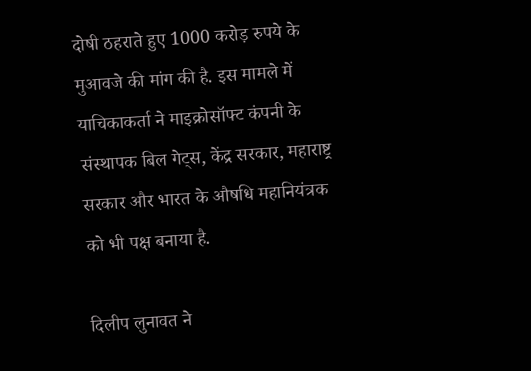दोषी ठहराते हुए 1000 करोड़ रुपये के मुआवजे की मांग की है. इस मामले में याचिकाकर्ता ने माइक्रोसॉफ्ट कंपनी के संस्थापक बिल गेट्स, केंद्र सरकार, महाराष्ट्र सरकार और भारत के औषधि महानियंत्रक को भी पक्ष बनाया है.

दिलीप लुनावत ने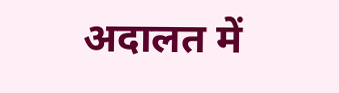अदालत में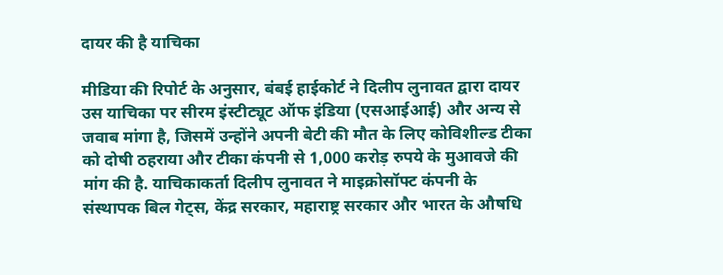दायर की है याचिका

मीडिया की रिपोर्ट के अनुसार, बंबई हाईकोर्ट ने दिलीप लुनावत द्वारा दायर उस याचिका पर सीरम इंस्टीट्यूट ऑफ इंडिया (एसआईआई) और अन्य से जवाब मांगा है, जिसमें उन्होंने अपनी बेटी की मौत के लिए कोविशील्ड टीका को दोषी ठहराया और टीका कंपनी से 1,000 करोड़ रुपये के मुआवजे की मांग की है. याचिकाकर्ता दिलीप लुनावत ने माइक्रोसॉफ्ट कंपनी के संस्थापक बिल गेट्स, केंद्र सरकार, महाराष्ट्र सरकार और भारत के औषधि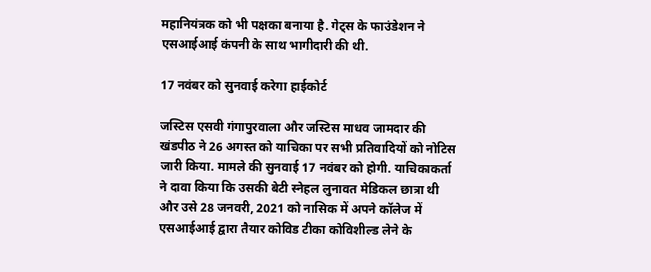महानियंत्रक को भी पक्षका बनाया है. गेट्स के फाउंडेशन ने एसआईआई कंपनी के साथ भागीदारी की थी.

17 नवंबर को सुनवाई करेगा हाईकोर्ट

जस्टिस एसवी गंगापुरवाला और जस्टिस माधव जामदार की खंडपीठ ने 26 अगस्त को याचिका पर सभी प्रतिवादियों को नोटिस जारी किया. मामले की सुनवाई 17 नवंबर को होगी. याचिकाकर्ता ने दावा किया कि उसकी बेटी स्नेहल लुनावत मेडिकल छात्रा थी और उसे 28 जनवरी, 2021 को नासिक में अपने कॉलेज में एसआईआई द्वारा तैयार कोविड टीका कोविशील्ड लेने के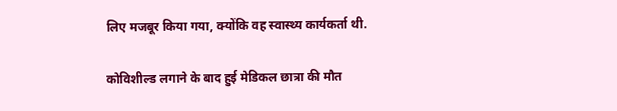लिए मजबूर किया गया, क्योंकि वह स्वास्थ्य कार्यकर्ता थी.

कोविशील्ड लगाने के बाद हुई मेडिकल छात्रा की मौत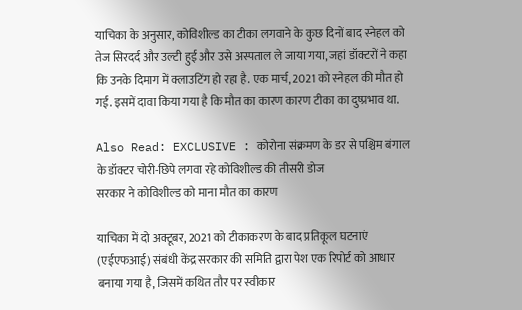याचिका के अनुसार, कोविशील्ड का टीका लगवाने के कुछ दिनों बाद स्नेहल को तेज सिरदर्द और उल्टी हुई और उसे अस्पताल ले जाया गया, जहां डॉक्टरों ने कहा कि उनके दिमाग में क्लाउटिंग हो रहा है. एक मार्च, 2021 को स्नेहल की मौत हो गई. इसमें दावा किया गया है कि मौत का कारण कारण टीका का दुष्प्रभाव था.

Also Read: EXCLUSIVE : कोरोना संक्रमण के डर से पश्चिम बंगाल के डॉक्टर चोरी-छिपे लगवा रहे कोविशील्ड की तीसरी डोज
सरकार ने कोविशील्ड को माना मौत का कारण

याचिका में दो अक्टूबर, 2021 को टीकाकरण के बाद प्रतिकूल घटनाएं (एईएफआई) संबंधी केंद्र सरकार की समिति द्वारा पेश एक रिपोर्ट को आधार बनाया गया है, जिसमें कथित तौर पर स्वीकार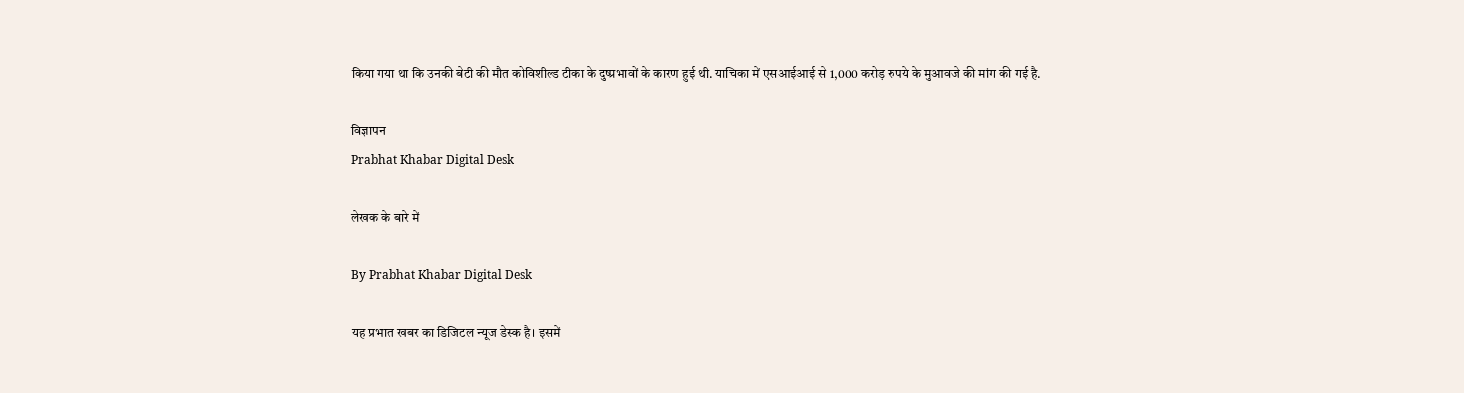किया गया था कि उनकी बेटी की मौत कोविशील्ड टीका के दुष्प्रभावों के कारण हुई थी. याचिका में एसआईआई से 1,000 करोड़ रुपये के मुआवजे की मांग की गई है.

विज्ञापन
Prabhat Khabar Digital Desk

लेखक के बारे में

By Prabhat Khabar Digital Desk

यह प्रभात खबर का डिजिटल न्यूज डेस्क है। इसमें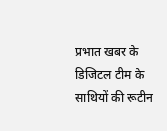प्रभात खबर के डिजिटल टीम के साथियों की रूटीन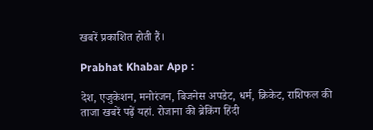खबरें प्रकाशित होती हैं।

Prabhat Khabar App :

देश, एजुकेशन, मनोरंजन, बिजनेस अपडेट, धर्म, क्रिकेट, राशिफल की ताजा खबरें पढ़ें यहां. रोजाना की ब्रेकिंग हिंदी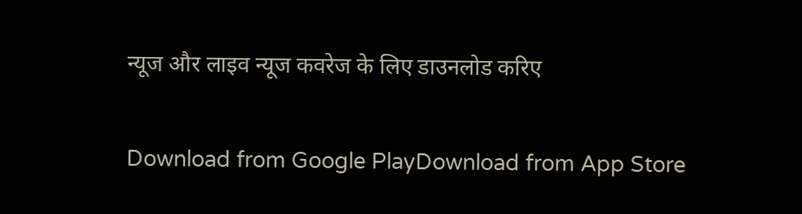न्यूज और लाइव न्यूज कवरेज के लिए डाउनलोड करिए

Download from Google PlayDownload from App Store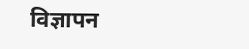विज्ञापन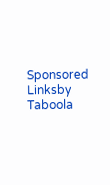Sponsored Linksby Taboola